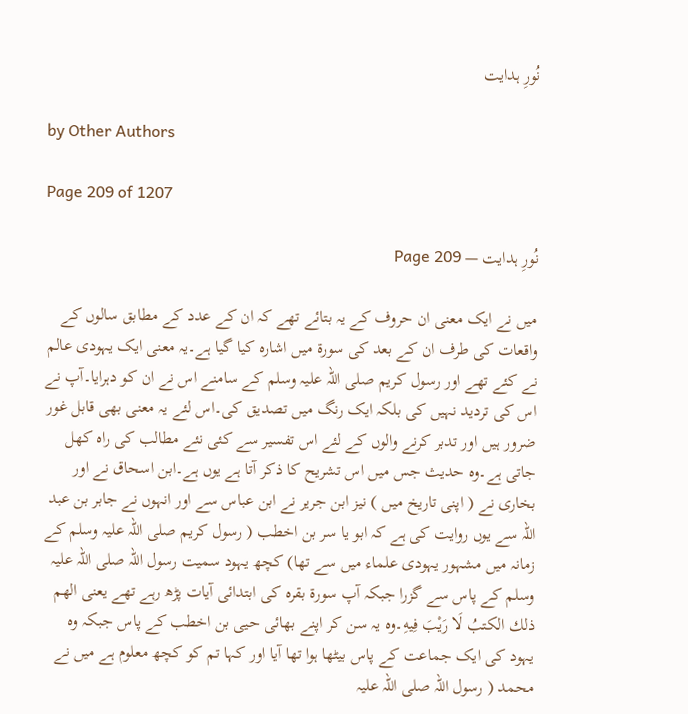نُورِ ہدایت

by Other Authors

Page 209 of 1207

نُورِ ہدایت — Page 209

میں نے ایک معنی ان حروف کے یہ بتائے تھے کہ ان کے عدد کے مطابق سالوں کے واقعات کی طرف ان کے بعد کی سورۃ میں اشارہ کیا گیا ہے۔یہ معنی ایک یہودی عالم نے کئے تھے اور رسول کریم صلی اللہ علیہ وسلم کے سامنے اس نے ان کو دہرایا۔آپ نے اس کی تردید نہیں کی بلکہ ایک رنگ میں تصدیق کی۔اس لئے یہ معنی بھی قابل غور ضرور ہیں اور تدبر کرنے والوں کے لئے اس تفسیر سے کئی نئے مطالب کی راہ کھل جاتی ہے۔وہ حدیث جس میں اس تشریح کا ذکر آتا ہے یوں ہے۔ابن اسحاق نے اور بخاری نے ( اپنی تاریخ میں ) نیز ابن جریر نے ابن عباس سے اور انہوں نے جابر بن عبد اللہ سے یوں روایت کی ہے کہ ابو یا سر بن اخطب ( رسول کریم صلی اللہ علیہ وسلم کے زمانہ میں مشہور یہودی علماء میں سے تھا) کچھ یہود سمیت رسول اللہ صلی اللہ علیہ وسلم کے پاس سے گزرا جبکہ آپ سورۃ بقرہ کی ابتدائی آیات پڑھ رہے تھے یعنی الهم ذلك الكتبُ لَا رَيْبَ فِيهِ۔وہ یہ سن کر اپنے بھائی حیی بن اخطب کے پاس جبکہ وہ یہود کی ایک جماعت کے پاس بیٹھا ہوا تھا آیا اور کہا تم کو کچھ معلوم ہے میں نے محمد ( رسول اللہ صلی اللہ علیہ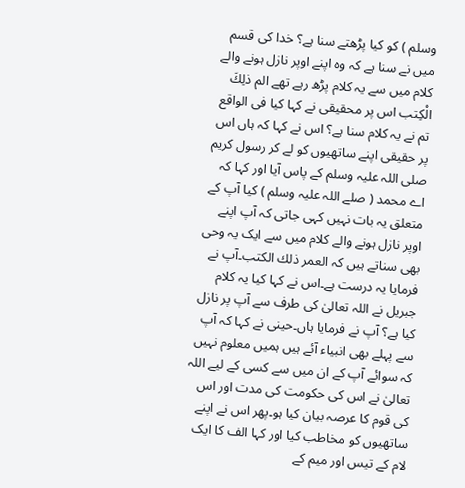وسلم ) کو کیا پڑھتے سنا ہے؟ خدا کی قسم میں نے سنا ہے کہ وہ اپنے اوپر نازل ہونے والے کلام میں سے یہ کلام پڑھ رہے تھے الم ذلِكَ الْكِتب اس پر محقیقی نے کہا کیا فی الواقع تم نے یہ کلام سنا ہے؟ اس نے کہا کہ ہاں اس پر حقیقی اپنے ساتھیوں کو لے کر رسول کریم صلی اللہ علیہ وسلم کے پاس آیا اور کہا کہ اے محمد ( صلے اللہ علیہ وسلم ) کیا آپ کے متعلق یہ بات نہیں کہی جاتی کہ آپ اپنے اوپر نازل ہونے والے کلام میں سے ایک یہ وحی بھی سناتے ہیں کہ العمر ذلك الكتب۔آپ نے فرمایا یہ درست ہے۔اس نے کہا کیا یہ کلام جبریل نے اللہ تعالیٰ کی طرف سے آپ پر نازل کیا ہے؟ آپ نے فرمایا ہاں۔حینی نے کہا کہ آپ سے پہلے بھی انبیاء آئے ہیں ہمیں معلوم نہیں کہ سوائے آپ کے ان میں سے کسی کے لیے اللہ تعالیٰ نے اس کی حکومت کی مدت اور اس کی قوم کا عرصہ بیان کیا ہو۔پھر اس نے اپنے ساتھیوں کو مخاطب کیا اور کہا الف کا ایک لام کے تیس اور میم کے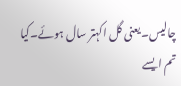چالیس۔یعنی گل اکہتر سال ہوئے۔کیا تم ایسے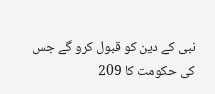نبی کے دین کو قبول کرو گے جس کی حکومت کا 209